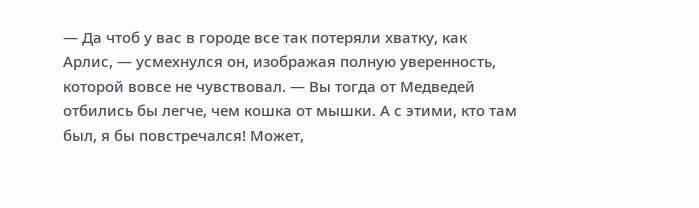— Да чтоб у вас в городе все так потеряли хватку, как Арлис, — усмехнулся он, изображая полную уверенность, которой вовсе не чувствовал. — Вы тогда от Медведей отбились бы легче, чем кошка от мышки. А с этими, кто там был, я бы повстречался! Может,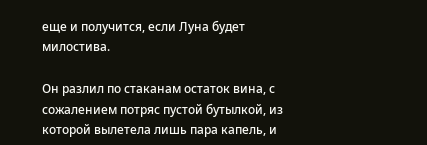еще и получится, если Луна будет милостива.

Он разлил по стаканам остаток вина, с сожалением потряс пустой бутылкой, из которой вылетела лишь пара капель, и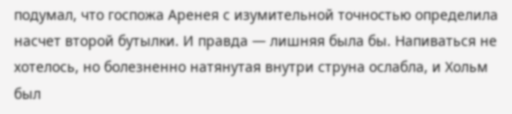подумал, что госпожа Аренея с изумительной точностью определила насчет второй бутылки. И правда — лишняя была бы. Напиваться не хотелось, но болезненно натянутая внутри струна ослабла, и Хольм был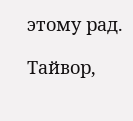этому рад.

Тайвор,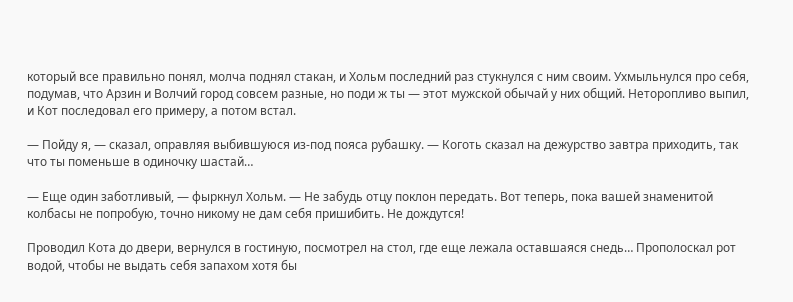который все правильно понял, молча поднял стакан, и Хольм последний раз стукнулся с ним своим. Ухмыльнулся про себя, подумав, что Арзин и Волчий город совсем разные, но поди ж ты — этот мужской обычай у них общий. Неторопливо выпил, и Кот последовал его примеру, а потом встал.

— Пойду я, — сказал, оправляя выбившуюся из-под пояса рубашку. — Коготь сказал на дежурство завтра приходить, так что ты поменьше в одиночку шастай…

— Еще один заботливый, — фыркнул Хольм. — Не забудь отцу поклон передать. Вот теперь, пока вашей знаменитой колбасы не попробую, точно никому не дам себя пришибить. Не дождутся!

Проводил Кота до двери, вернулся в гостиную, посмотрел на стол, где еще лежала оставшаяся снедь… Прополоскал рот водой, чтобы не выдать себя запахом хотя бы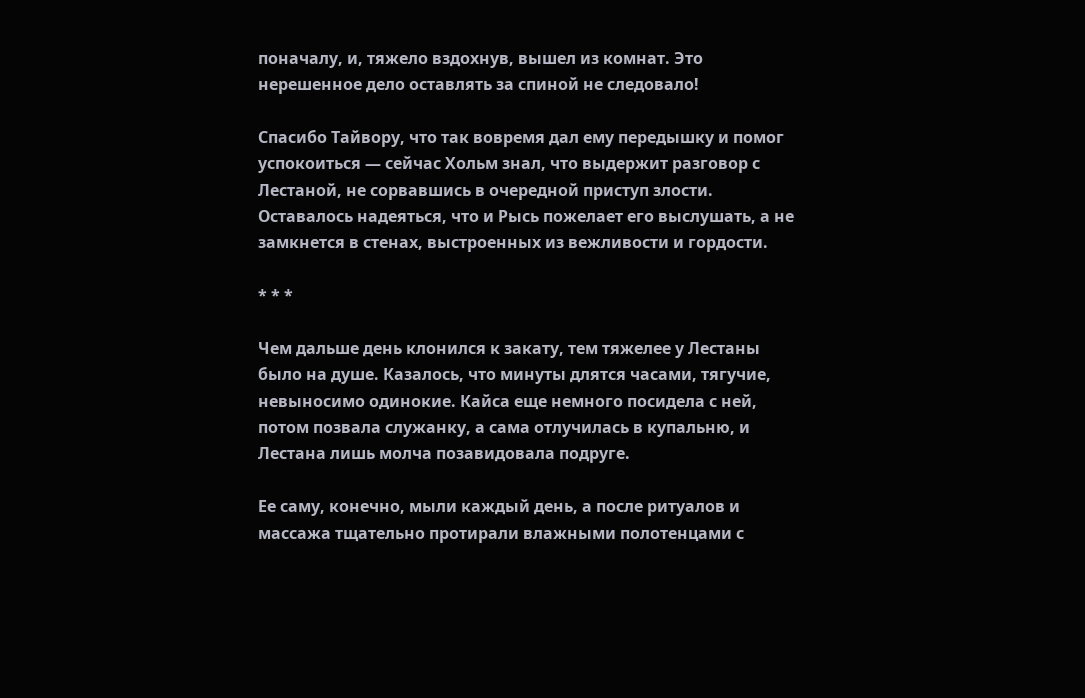поначалу, и, тяжело вздохнув, вышел из комнат. Это нерешенное дело оставлять за спиной не следовало!

Спасибо Тайвору, что так вовремя дал ему передышку и помог успокоиться — сейчас Хольм знал, что выдержит разговор с Лестаной, не сорвавшись в очередной приступ злости. Оставалось надеяться, что и Рысь пожелает его выслушать, а не замкнется в стенах, выстроенных из вежливости и гордости.

* * *

Чем дальше день клонился к закату, тем тяжелее у Лестаны было на душе. Казалось, что минуты длятся часами, тягучие, невыносимо одинокие. Кайса еще немного посидела с ней, потом позвала служанку, а сама отлучилась в купальню, и Лестана лишь молча позавидовала подруге.

Ее саму, конечно, мыли каждый день, а после ритуалов и массажа тщательно протирали влажными полотенцами с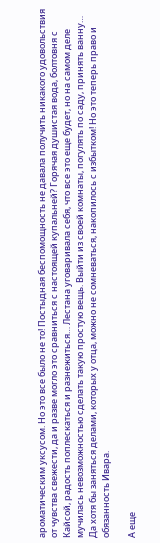ароматическим уксусом. Но это все было не то! Постыдная беспомощность не давала получить никакого удовольствия от чувства свежести, да и разве могло это сравниться с настоящей купальней? Горячая душистая вода, болтовня с Кайсой, радость поплескаться и разнежиться… Лестана уговаривала себя, что все это еще будет, но на самом деле мучилась невозможностью сделать такую простую вещь. Выйти из своей комнаты, погулять по саду, принять ванну… Да хотя бы заняться делами, которых у отца, можно не сомневаться, накопилось с избытком! Но это теперь право и обязанность Ивара.

А еще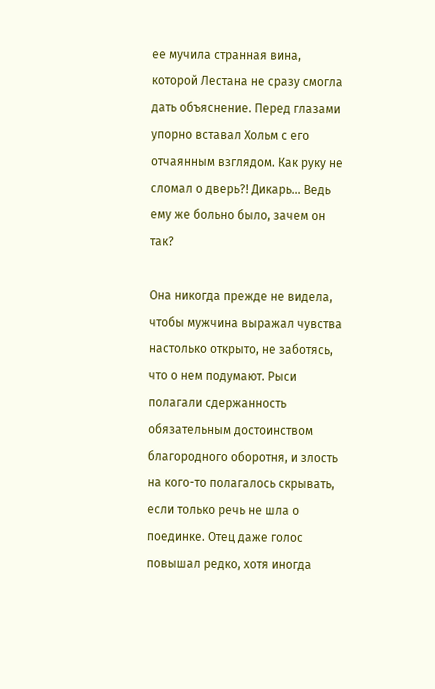ее мучила странная вина, которой Лестана не сразу смогла дать объяснение. Перед глазами упорно вставал Хольм с его отчаянным взглядом. Как руку не сломал о дверь?! Дикарь… Ведь ему же больно было, зачем он так?

Она никогда прежде не видела, чтобы мужчина выражал чувства настолько открыто, не заботясь, что о нем подумают. Рыси полагали сдержанность обязательным достоинством благородного оборотня, и злость на кого-то полагалось скрывать, если только речь не шла о поединке. Отец даже голос повышал редко, хотя иногда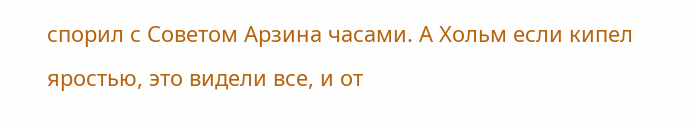спорил с Советом Арзина часами. А Хольм если кипел яростью, это видели все, и от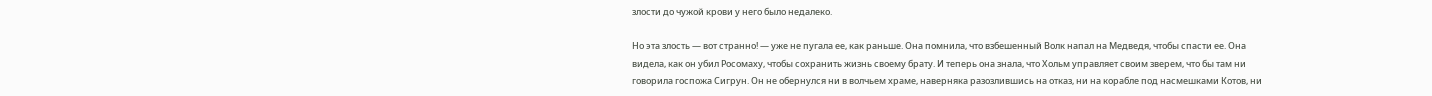злости до чужой крови у него было недалеко.

Но эта злость — вот странно! — уже не пугала ее, как раньше. Она помнила, что взбешенный Волк напал на Медведя, чтобы спасти ее. Она видела, как он убил Росомаху, чтобы сохранить жизнь своему брату. И теперь она знала, что Хольм управляет своим зверем, что бы там ни говорила госпожа Сигрун. Он не обернулся ни в волчьем храме, наверняка разозлившись на отказ, ни на корабле под насмешками Котов, ни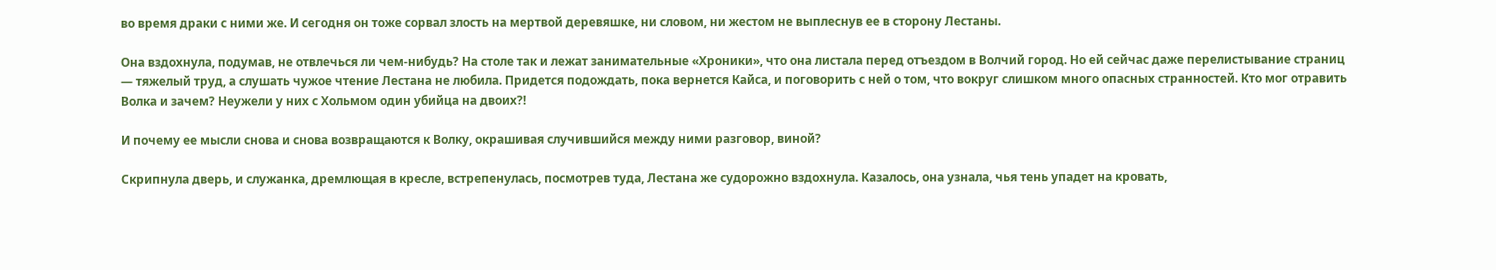во время драки с ними же. И сегодня он тоже сорвал злость на мертвой деревяшке, ни словом, ни жестом не выплеснув ее в сторону Лестаны.

Она вздохнула, подумав, не отвлечься ли чем-нибудь? На столе так и лежат занимательные «Хроники», что она листала перед отъездом в Волчий город. Но ей сейчас даже перелистывание страниц — тяжелый труд, а слушать чужое чтение Лестана не любила. Придется подождать, пока вернется Кайса, и поговорить с ней о том, что вокруг слишком много опасных странностей. Кто мог отравить Волка и зачем? Неужели у них с Хольмом один убийца на двоих?!

И почему ее мысли снова и снова возвращаются к Волку, окрашивая случившийся между ними разговор, виной?

Скрипнула дверь, и служанка, дремлющая в кресле, встрепенулась, посмотрев туда, Лестана же судорожно вздохнула. Казалось, она узнала, чья тень упадет на кровать,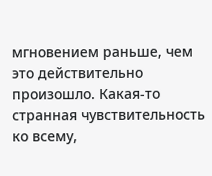мгновением раньше, чем это действительно произошло. Какая-то странная чувствительность ко всему,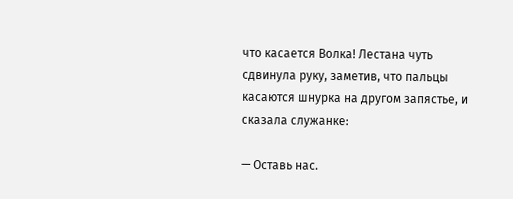что касается Волка! Лестана чуть сдвинула руку, заметив, что пальцы касаются шнурка на другом запястье, и сказала служанке:

— Оставь нас.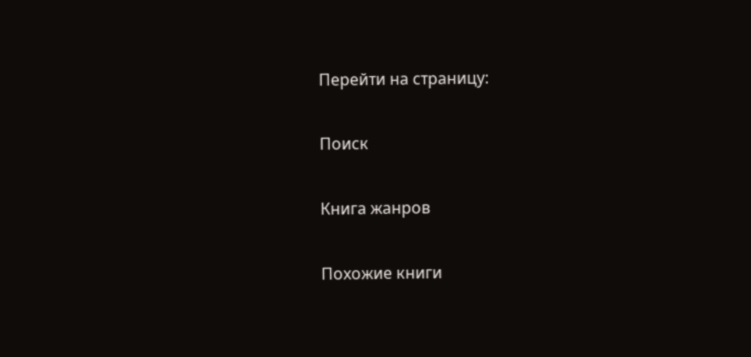Перейти на страницу:

Поиск

Книга жанров

Похожие книги